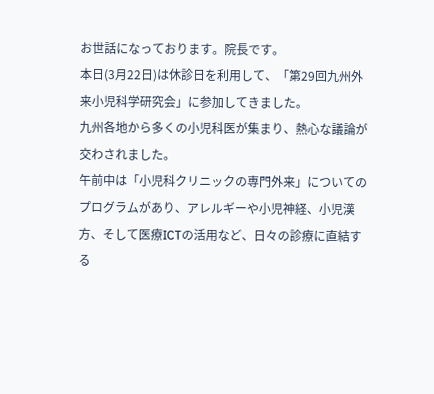お世話になっております。院長です。
本日(3月22日)は休診日を利用して、「第29回九州外来小児科学研究会」に参加してきました。
九州各地から多くの小児科医が集まり、熱心な議論が交わされました。
午前中は「小児科クリニックの専門外来」についてのプログラムがあり、アレルギーや小児神経、小児漢方、そして医療ICTの活用など、日々の診療に直結する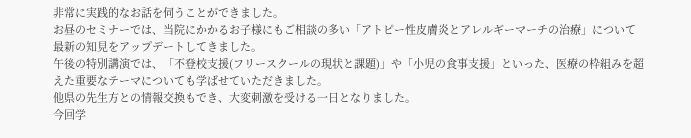非常に実践的なお話を伺うことができました。
お昼のセミナーでは、当院にかかるお子様にもご相談の多い「アトピー性皮膚炎とアレルギーマーチの治療」について最新の知見をアップデートしてきました。
午後の特別講演では、「不登校支援(フリースクールの現状と課題)」や「小児の食事支援」といった、医療の枠組みを超えた重要なテーマについても学ばせていただきました。
他県の先生方との情報交換もでき、大変刺激を受ける一日となりました。
今回学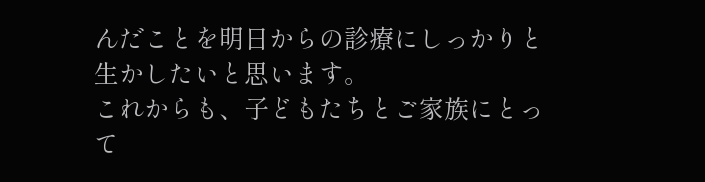んだことを明日からの診療にしっかりと生かしたいと思います。
これからも、子どもたちとご家族にとって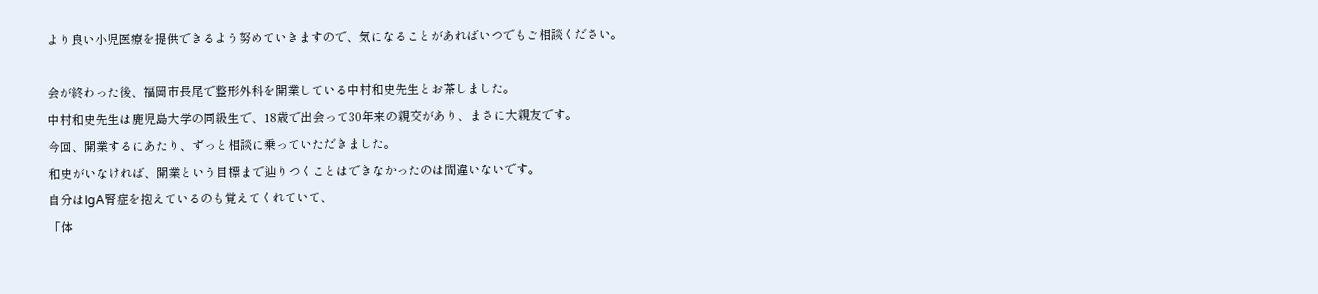より良い小児医療を提供できるよう努めていきますので、気になることがあればいつでもご相談ください。

会が終わった後、福岡市長尾で整形外科を開業している中村和史先生とお茶しました。
中村和史先生は鹿児島大学の同級生で、18歳で出会って30年来の親交があり、まさに大親友です。
今回、開業するにあたり、ずっと相談に乗っていただきました。
和史がいなければ、開業という目標まで辿りつくことはできなかったのは間違いないです。
自分はIgA腎症を抱えているのも覚えてくれていて、
「体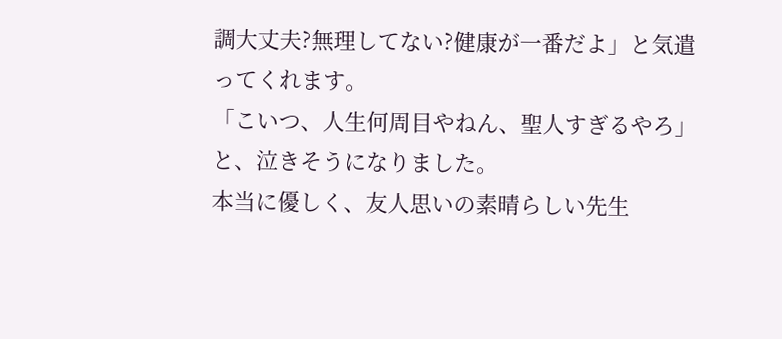調大丈夫?無理してない?健康が一番だよ」と気遣ってくれます。
「こいつ、人生何周目やねん、聖人すぎるやろ」と、泣きそうになりました。
本当に優しく、友人思いの素晴らしい先生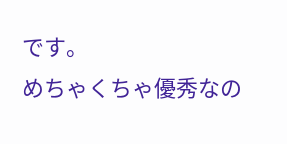です。
めちゃくちゃ優秀なの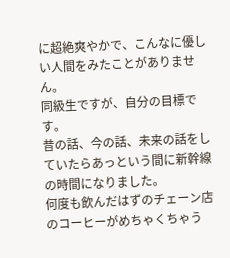に超絶爽やかで、こんなに優しい人間をみたことがありません。
同級生ですが、自分の目標です。
昔の話、今の話、未来の話をしていたらあっという間に新幹線の時間になりました。
何度も飲んだはずのチェーン店のコーヒーがめちゃくちゃう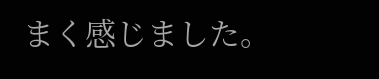まく感じました。